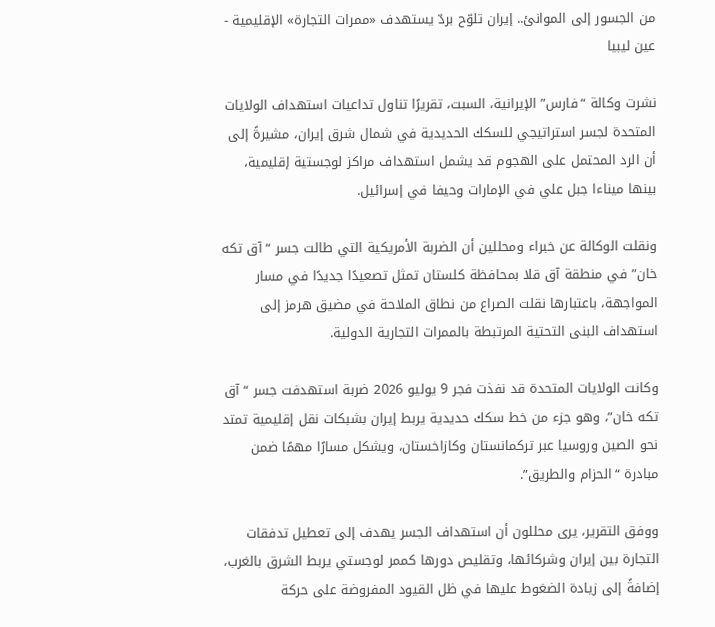من الجسور إلى الموانئ.. إيران تلوّح بردّ يستهدف «ممرات التجارة» الإقليمية - عين ليبيا

نشرت وكالة “فارس” الإيرانية، السبت، تقريرًا تناول تداعيات استهداف الولايات المتحدة لجسر استراتيجي للسكك الحديدية في شمال شرق إيران، مشيرةً إلى أن الرد المحتمل على الهجوم قد يشمل استهداف مراكز لوجستية إقليمية، بينها ميناءا جبل علي في الإمارات وحيفا في إسرائيل.

ونقلت الوكالة عن خبراء ومحللين أن الضربة الأمريكية التي طالت جسر “آق تكه خان” في منطقة آق قلا بمحافظة كلستان تمثل تصعيدًا جديدًا في مسار المواجهة، باعتبارها نقلت الصراع من نطاق الملاحة في مضيق هرمز إلى استهداف البنى التحتية المرتبطة بالممرات التجارية الدولية.

وكانت الولايات المتحدة قد نفذت فجر 9 يوليو 2026 ضربة استهدفت جسر “آق تكه خان”، وهو جزء من خط سكك حديدية يربط إيران بشبكات نقل إقليمية تمتد نحو الصين وروسيا عبر تركمانستان وكازاخستان، ويشكل مسارًا مهمًا ضمن مبادرة “الحزام والطريق”.

ووفق التقرير، يرى محللون أن استهداف الجسر يهدف إلى تعطيل تدفقات التجارة بين إيران وشركائها، وتقليص دورها كممر لوجستي يربط الشرق بالغرب، إضافةً إلى زيادة الضغوط عليها في ظل القيود المفروضة على حركة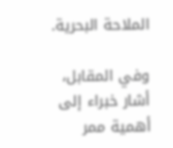الملاحة البحرية.

وفي المقابل، أشار خبراء إلى أهمية ممر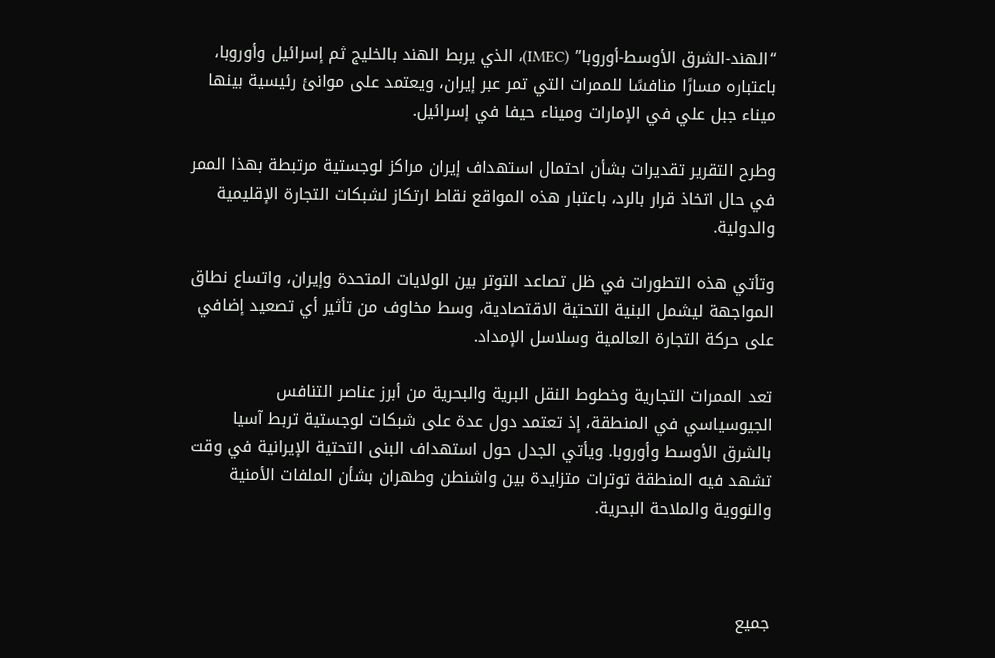“الهند-الشرق الأوسط-أوروبا” (IMEC)، الذي يربط الهند بالخليج ثم إسرائيل وأوروبا، باعتباره مسارًا منافسًا للممرات التي تمر عبر إيران، ويعتمد على موانئ رئيسية بينها ميناء جبل علي في الإمارات وميناء حيفا في إسرائيل.

وطرح التقرير تقديرات بشأن احتمال استهداف إيران مراكز لوجستية مرتبطة بهذا الممر في حال اتخاذ قرار بالرد، باعتبار هذه المواقع نقاط ارتكاز لشبكات التجارة الإقليمية والدولية.

وتأتي هذه التطورات في ظل تصاعد التوتر بين الولايات المتحدة وإيران، واتساع نطاق المواجهة ليشمل البنية التحتية الاقتصادية، وسط مخاوف من تأثير أي تصعيد إضافي على حركة التجارة العالمية وسلاسل الإمداد.

تعد الممرات التجارية وخطوط النقل البرية والبحرية من أبرز عناصر التنافس الجيوسياسي في المنطقة، إذ تعتمد دول عدة على شبكات لوجستية تربط آسيا بالشرق الأوسط وأوروبا. ويأتي الجدل حول استهداف البنى التحتية الإيرانية في وقت تشهد فيه المنطقة توترات متزايدة بين واشنطن وطهران بشأن الملفات الأمنية والنووية والملاحة البحرية.



جميع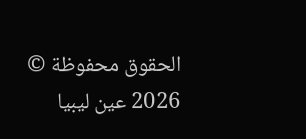الحقوق محفوظة © 2026 عين ليبيا